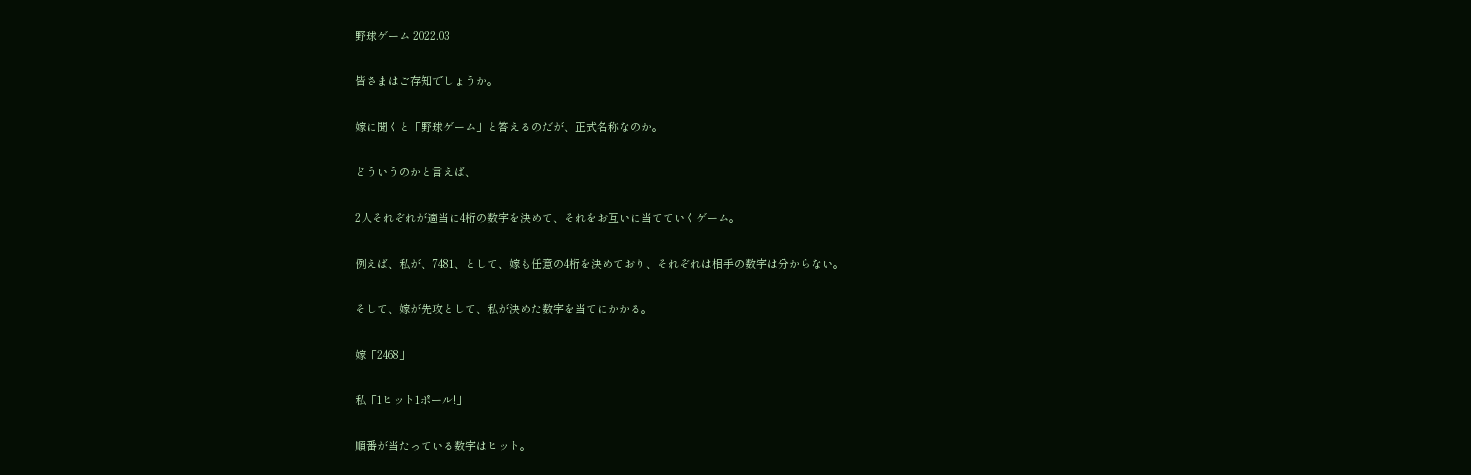野球ゲーム 2022.03

皆さまはご存知でしょうか。

嫁に聞くと「野球ゲーム」と答えるのだが、正式名称なのか。

どういうのかと言えば、

2人それぞれが適当に4桁の数字を決めて、それをお互いに当てていくゲーム。

例えば、私が、7481、として、嫁も任意の4桁を決めており、それぞれは相手の数字は分からない。

そして、嫁が先攻として、私が決めた数字を当てにかかる。

嫁「2468」

私「1ヒット1ポール!」

順番が当たっている数字はヒット。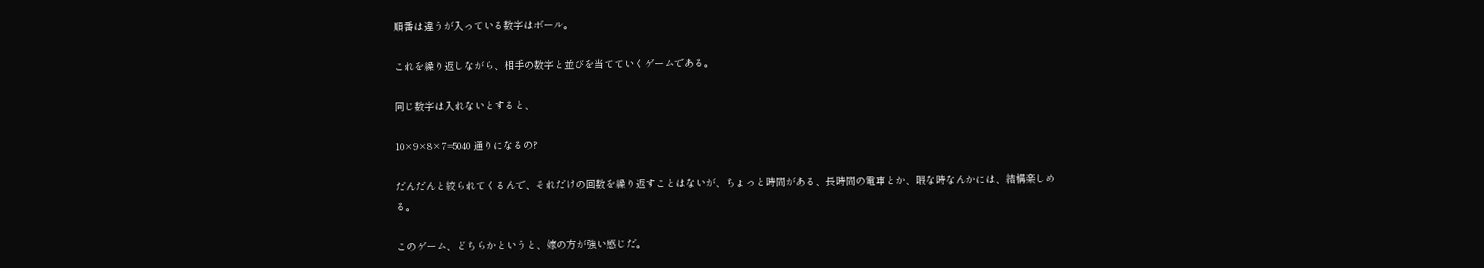順番は違うが入っている数字はボール。

これを繰り返しながら、相手の数字と並びを当てていくゲームである。

同じ数字は入れないとすると、

10×9×8×7=5040 通りになるの?

だんだんと絞られてくるんで、それだけの回数を繰り返すことはないが、ちょっと時間がある、長時間の電車とか、暇な時なんかには、結構楽しめる。

このゲーム、どちらかというと、嫁の方が強い感じだ。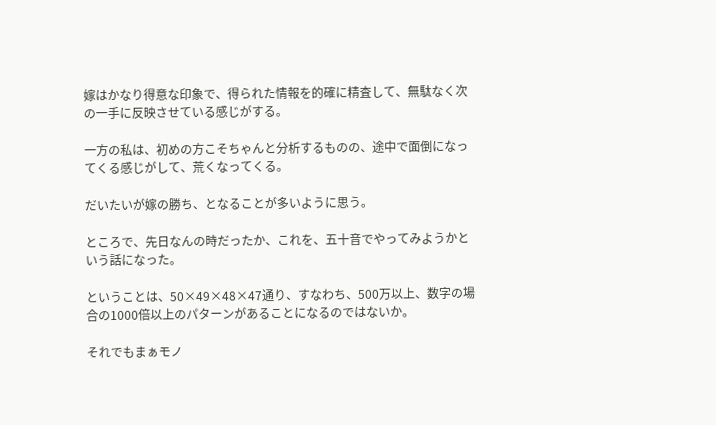嫁はかなり得意な印象で、得られた情報を的確に精査して、無駄なく次の一手に反映させている感じがする。

一方の私は、初めの方こそちゃんと分析するものの、途中で面倒になってくる感じがして、荒くなってくる。

だいたいが嫁の勝ち、となることが多いように思う。

ところで、先日なんの時だったか、これを、五十音でやってみようかという話になった。

ということは、50×49×48×47通り、すなわち、500万以上、数字の場合の1000倍以上のパターンがあることになるのではないか。

それでもまぁモノ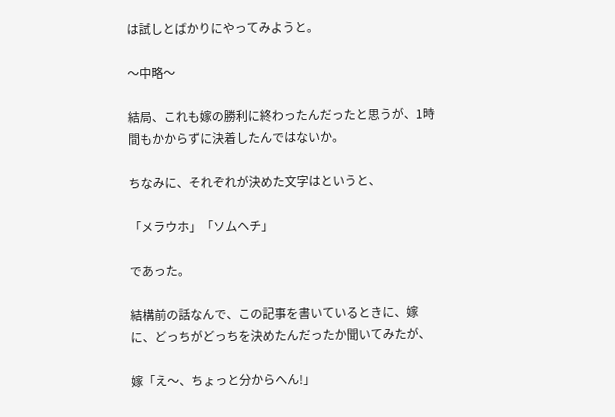は試しとばかりにやってみようと。

〜中略〜

結局、これも嫁の勝利に終わったんだったと思うが、1時間もかからずに決着したんではないか。

ちなみに、それぞれが決めた文字はというと、

「メラウホ」「ソムヘチ」

であった。

結構前の話なんで、この記事を書いているときに、嫁に、どっちがどっちを決めたんだったか聞いてみたが、

嫁「え〜、ちょっと分からへん!」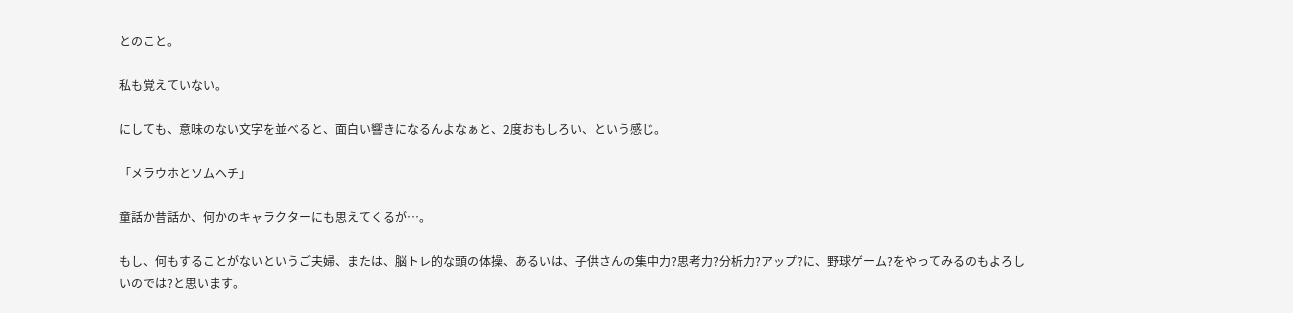とのこと。

私も覚えていない。

にしても、意味のない文字を並べると、面白い響きになるんよなぁと、2度おもしろい、という感じ。

「メラウホとソムヘチ」

童話か昔話か、何かのキャラクターにも思えてくるが…。

もし、何もすることがないというご夫婦、または、脳トレ的な頭の体操、あるいは、子供さんの集中力?思考力?分析力?アップ?に、野球ゲーム?をやってみるのもよろしいのでは?と思います。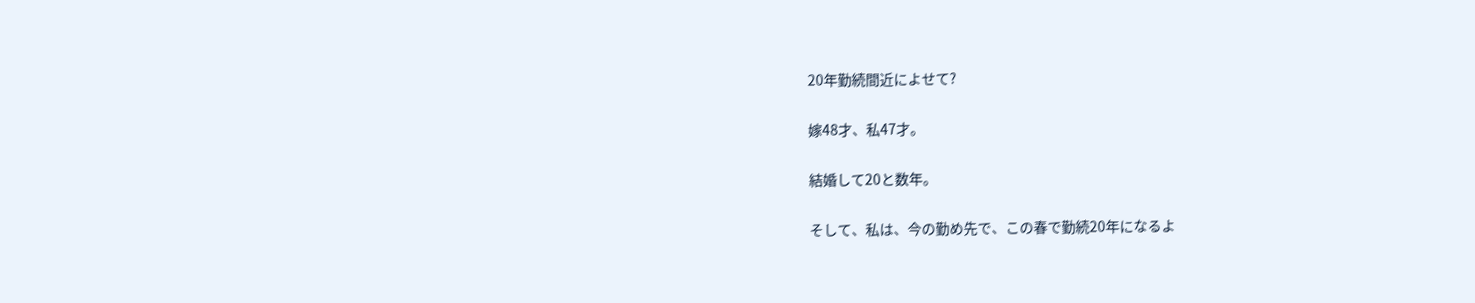20年勤続間近によせて?

嫁48才、私47才。

結婚して20と数年。

そして、私は、今の勤め先で、この春で勤続20年になるよ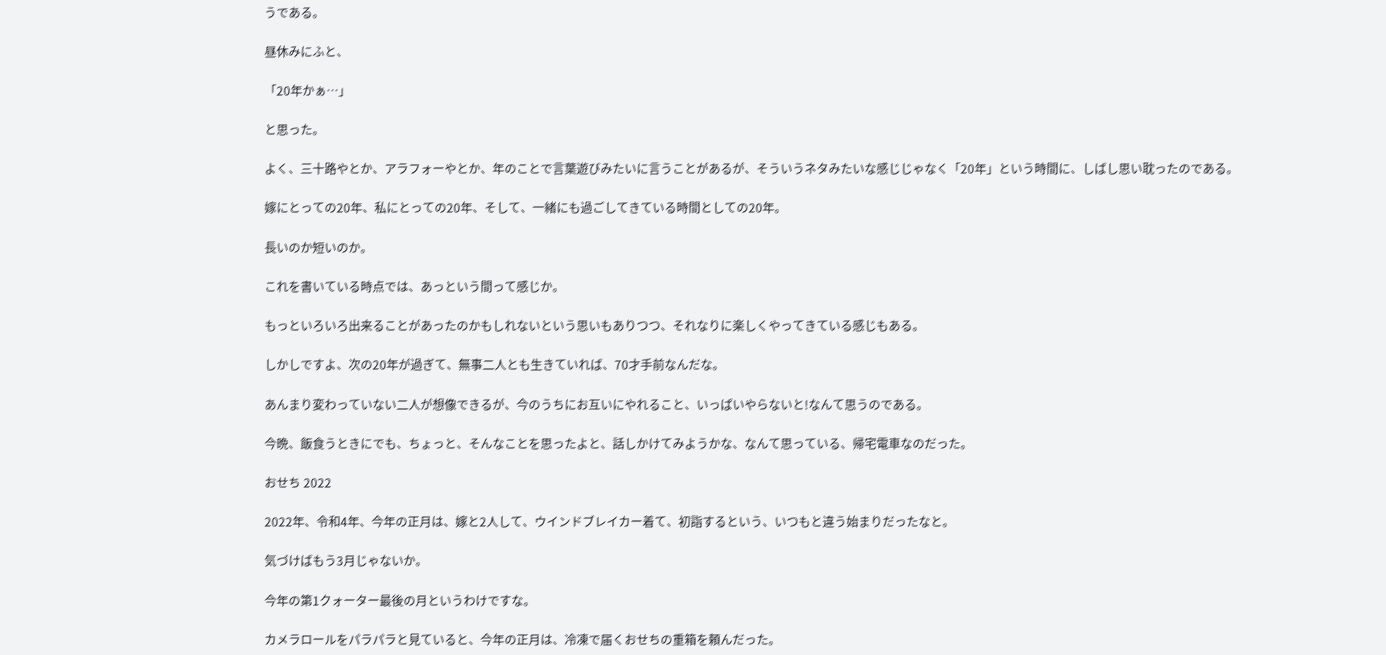うである。

昼休みにふと、

「20年かぁ…」

と思った。

よく、三十路やとか、アラフォーやとか、年のことで言葉遊びみたいに言うことがあるが、そういうネタみたいな感じじゃなく「20年」という時間に、しばし思い耽ったのである。

嫁にとっての20年、私にとっての20年、そして、一緒にも過ごしてきている時間としての20年。

長いのか短いのか。

これを書いている時点では、あっという間って感じか。

もっといろいろ出来ることがあったのかもしれないという思いもありつつ、それなりに楽しくやってきている感じもある。

しかしですよ、次の20年が過ぎて、無事二人とも生きていれば、70才手前なんだな。

あんまり変わっていない二人が想像できるが、今のうちにお互いにやれること、いっぱいやらないと!なんて思うのである。

今晩、飯食うときにでも、ちょっと、そんなことを思ったよと、話しかけてみようかな、なんて思っている、帰宅電車なのだった。

おせち 2022

2022年、令和4年、今年の正月は、嫁と2人して、ウインドブレイカー着て、初詣するという、いつもと違う始まりだったなと。

気づけばもう3月じゃないか。

今年の第1クォーター最後の月というわけですな。

カメラロールをパラパラと見ていると、今年の正月は、冷凍で届くおせちの重箱を頼んだった。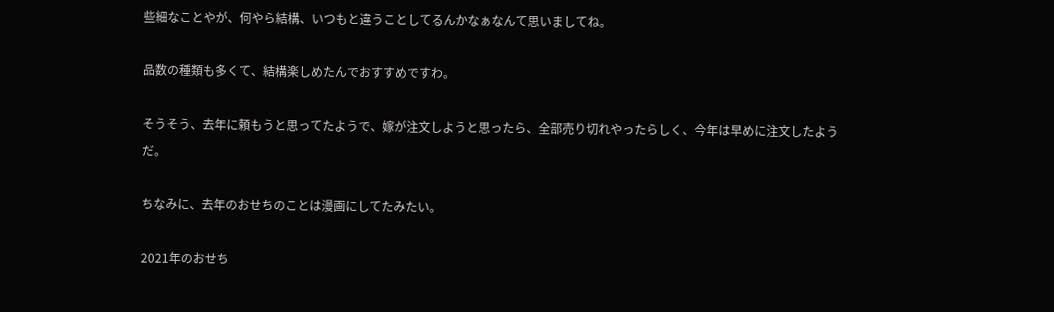些細なことやが、何やら結構、いつもと違うことしてるんかなぁなんて思いましてね。

品数の種類も多くて、結構楽しめたんでおすすめですわ。

そうそう、去年に頼もうと思ってたようで、嫁が注文しようと思ったら、全部売り切れやったらしく、今年は早めに注文したようだ。

ちなみに、去年のおせちのことは漫画にしてたみたい。

2021年のおせち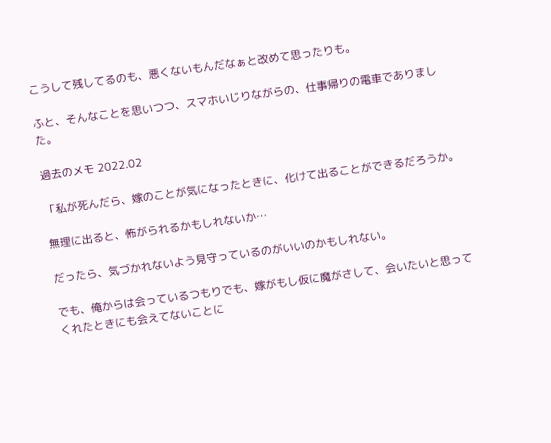こうして残してるのも、悪くないもんだなぁと改めて思ったりも。

ふと、そんなことを思いつつ、スマホいじりながらの、仕事帰りの電車でありました。

過去のメモ 2022.02

「私が死んだら、嫁のことが気になったときに、化けて出ることができるだろうか。

無理に出ると、怖がられるかもしれないか…

だったら、気づかれないよう見守っているのがいいのかもしれない。

でも、俺からは会っているつもりでも、嫁がもし仮に魔がさして、会いたいと思ってくれたときにも会えてないことに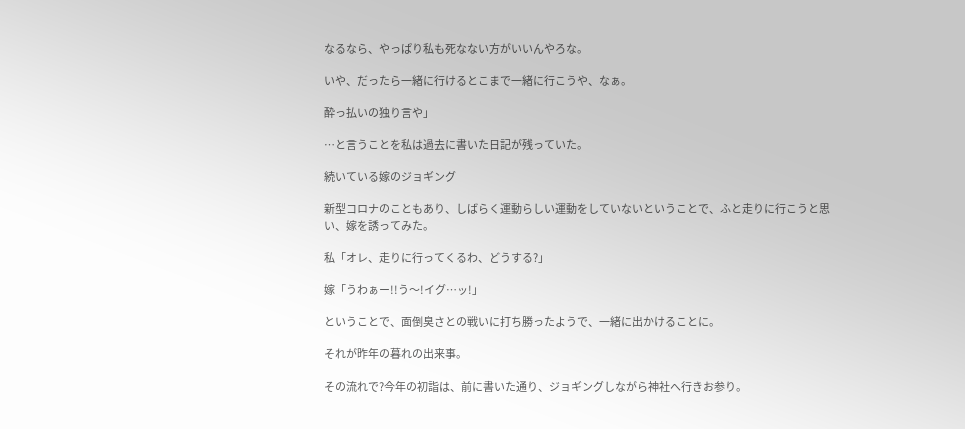なるなら、やっぱり私も死なない方がいいんやろな。

いや、だったら一緒に行けるとこまで一緒に行こうや、なぁ。

酔っ払いの独り言や」

…と言うことを私は過去に書いた日記が残っていた。

続いている嫁のジョギング

新型コロナのこともあり、しばらく運動らしい運動をしていないということで、ふと走りに行こうと思い、嫁を誘ってみた。

私「オレ、走りに行ってくるわ、どうする?」

嫁「うわぁー!!う〜!イグ…ッ!」

ということで、面倒臭さとの戦いに打ち勝ったようで、一緒に出かけることに。

それが昨年の暮れの出来事。

その流れで?今年の初詣は、前に書いた通り、ジョギングしながら神社へ行きお参り。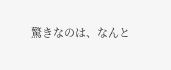驚きなのは、なんと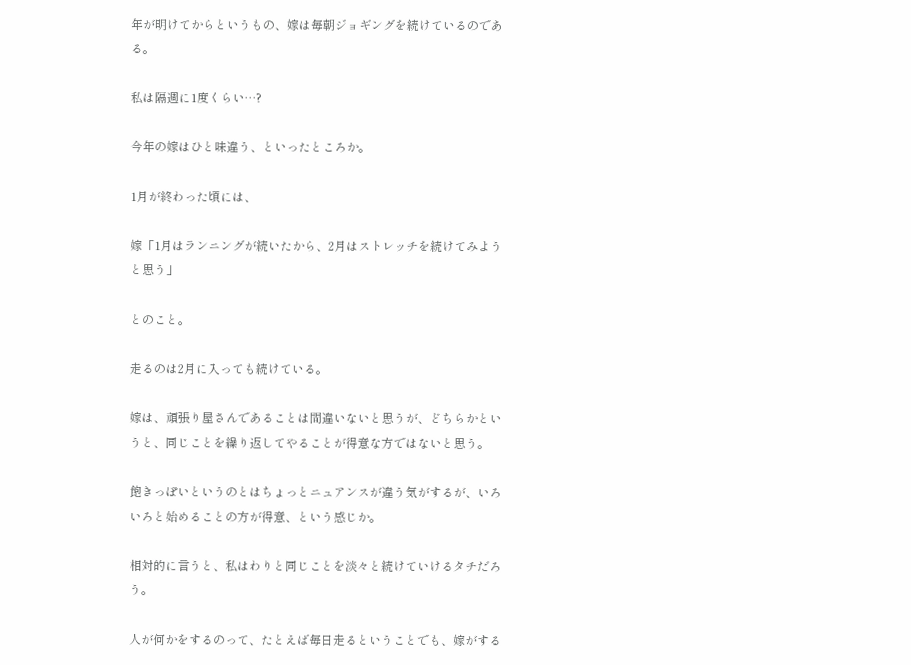年が明けてからというもの、嫁は毎朝ジョギングを続けているのである。

私は隔週に1度くらい…?

今年の嫁はひと味違う、といったところか。

1月が終わった頃には、

嫁「1月はランニングが続いたから、2月はストレッチを続けてみようと思う」

とのこと。

走るのは2月に入っても続けている。

嫁は、頑張り屋さんであることは間違いないと思うが、どちらかというと、同じことを繰り返してやることが得意な方ではないと思う。

飽きっぽいというのとはちょっとニュアンスが違う気がするが、いろいろと始めることの方が得意、という感じか。

相対的に言うと、私はわりと同じことを淡々と続けていけるタチだろう。

人が何かをするのって、たとえば毎日走るということでも、嫁がする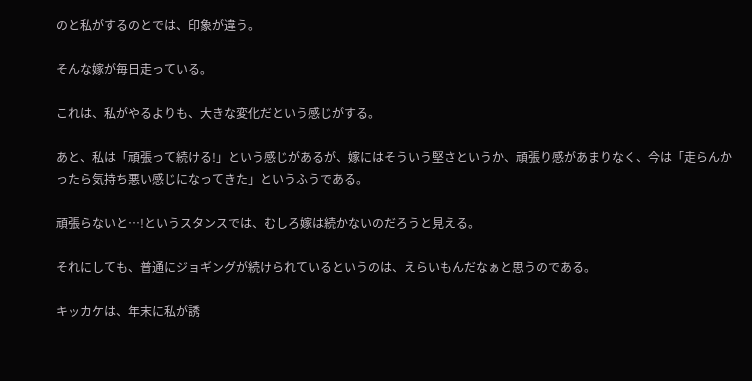のと私がするのとでは、印象が違う。

そんな嫁が毎日走っている。

これは、私がやるよりも、大きな変化だという感じがする。

あと、私は「頑張って続ける!」という感じがあるが、嫁にはそういう堅さというか、頑張り感があまりなく、今は「走らんかったら気持ち悪い感じになってきた」というふうである。

頑張らないと…!というスタンスでは、むしろ嫁は続かないのだろうと見える。

それにしても、普通にジョギングが続けられているというのは、えらいもんだなぁと思うのである。

キッカケは、年末に私が誘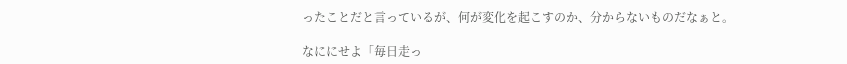ったことだと言っているが、何が変化を起こすのか、分からないものだなぁと。

なににせよ「毎日走っ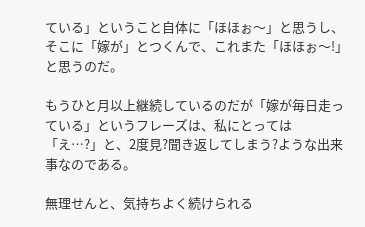ている」ということ自体に「ほほぉ〜」と思うし、そこに「嫁が」とつくんで、これまた「ほほぉ〜!」と思うのだ。

もうひと月以上継続しているのだが「嫁が毎日走っている」というフレーズは、私にとっては「え…?」と、2度見?聞き返してしまう?ような出来事なのである。

無理せんと、気持ちよく続けられる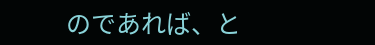のであれば、と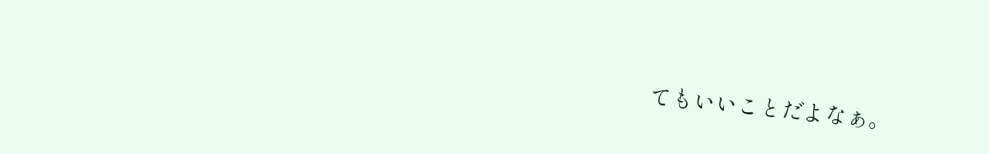てもいいことだよなぁ。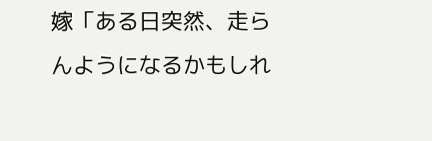嫁「ある日突然、走らんようになるかもしれ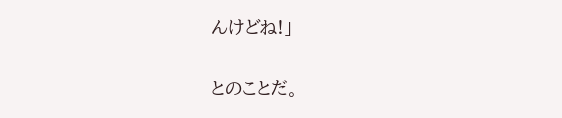んけどね!」

とのことだ。